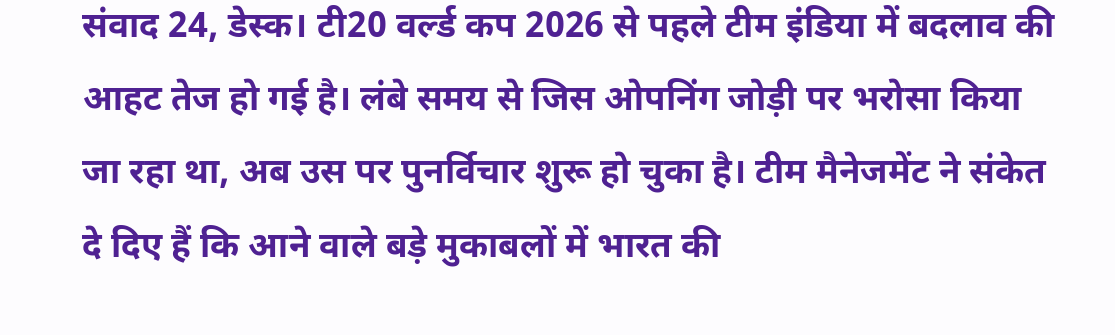संवाद 24, डेस्क। टी20 वर्ल्ड कप 2026 से पहले टीम इंडिया में बदलाव की आहट तेज हो गई है। लंबे समय से जिस ओपनिंग जोड़ी पर भरोसा किया जा रहा था, अब उस पर पुनर्विचार शुरू हो चुका है। टीम मैनेजमेंट ने संकेत दे दिए हैं कि आने वाले बड़े मुकाबलों में भारत की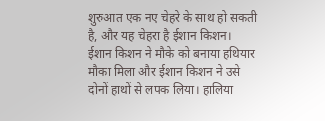शुरुआत एक नए चेहरे के साथ हो सकती है, और यह चेहरा है ईशान किशन।
ईशान किशन ने मौके को बनाया हथियार
मौका मिला और ईशान किशन ने उसे दोनों हाथों से लपक लिया। हालिया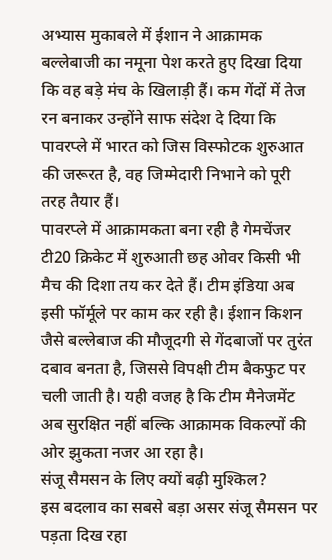अभ्यास मुकाबले में ईशान ने आक्रामक बल्लेबाजी का नमूना पेश करते हुए दिखा दिया कि वह बड़े मंच के खिलाड़ी हैं। कम गेंदों में तेज रन बनाकर उन्होंने साफ संदेश दे दिया कि पावरप्ले में भारत को जिस विस्फोटक शुरुआत की जरूरत है, वह जिम्मेदारी निभाने को पूरी तरह तैयार हैं।
पावरप्ले में आक्रामकता बना रही है गेमचेंजर
टी20 क्रिकेट में शुरुआती छह ओवर किसी भी मैच की दिशा तय कर देते हैं। टीम इंडिया अब इसी फॉर्मूले पर काम कर रही है। ईशान किशन जैसे बल्लेबाज की मौजूदगी से गेंदबाजों पर तुरंत दबाव बनता है, जिससे विपक्षी टीम बैकफुट पर चली जाती है। यही वजह है कि टीम मैनेजमेंट अब सुरक्षित नहीं बल्कि आक्रामक विकल्पों की ओर झुकता नजर आ रहा है।
संजू सैमसन के लिए क्यों बढ़ी मुश्किल?
इस बदलाव का सबसे बड़ा असर संजू सैमसन पर पड़ता दिख रहा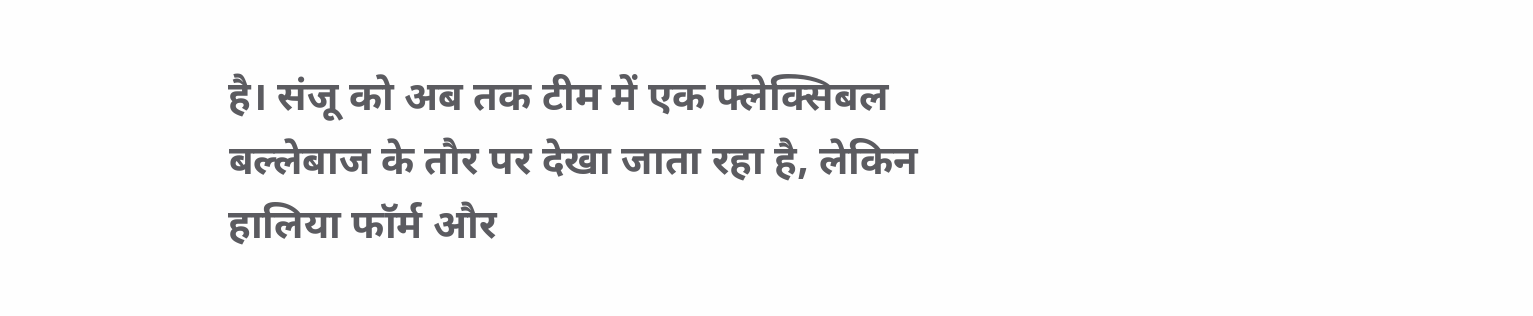है। संजू को अब तक टीम में एक फ्लेक्सिबल बल्लेबाज के तौर पर देखा जाता रहा है, लेकिन हालिया फॉर्म और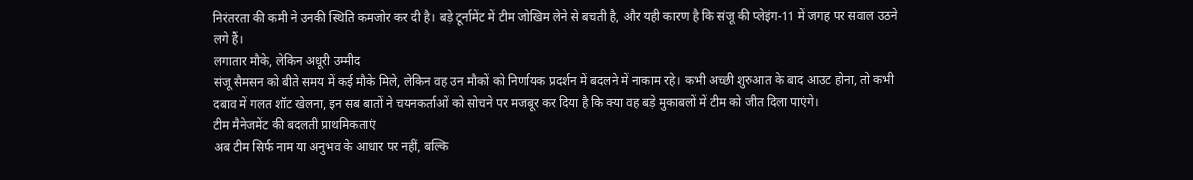निरंतरता की कमी ने उनकी स्थिति कमजोर कर दी है। बड़े टूर्नामेंट में टीम जोखिम लेने से बचती है, और यही कारण है कि संजू की प्लेइंग-11 में जगह पर सवाल उठने लगे हैं।
लगातार मौके, लेकिन अधूरी उम्मीद
संजू सैमसन को बीते समय में कई मौके मिले, लेकिन वह उन मौकों को निर्णायक प्रदर्शन में बदलने में नाकाम रहे। कभी अच्छी शुरुआत के बाद आउट होना, तो कभी दबाव में गलत शॉट खेलना, इन सब बातों ने चयनकर्ताओं को सोचने पर मजबूर कर दिया है कि क्या वह बड़े मुकाबलों में टीम को जीत दिला पाएंगे।
टीम मैनेजमेंट की बदलती प्राथमिकताएं
अब टीम सिर्फ नाम या अनुभव के आधार पर नहीं, बल्कि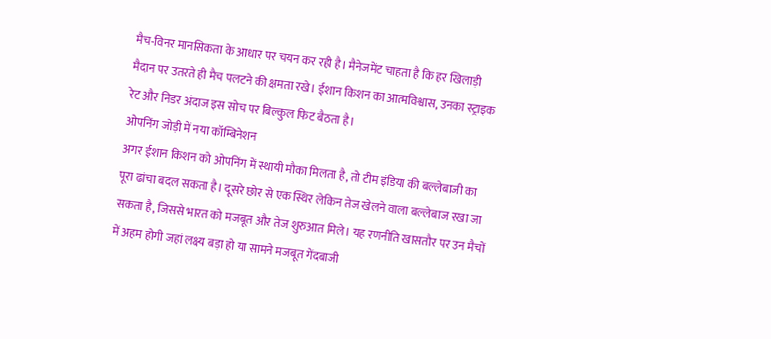मैच-विनर मानसिकता के आधार पर चयन कर रही है। मैनेजमेंट चाहता है कि हर खिलाड़ी मैदान पर उतरते ही मैच पलटने की क्षमता रखे। ईशान किशन का आत्मविश्वास, उनका स्ट्राइक रेट और निडर अंदाज इस सोच पर बिल्कुल फिट बैठता है।
ओपनिंग जोड़ी में नया कॉम्बिनेशन
अगर ईशान किशन को ओपनिंग में स्थायी मौका मिलता है, तो टीम इंडिया की बल्लेबाजी का पूरा ढांचा बदल सकता है। दूसरे छोर से एक स्थिर लेकिन तेज खेलने वाला बल्लेबाज रखा जा सकता है, जिससे भारत को मजबूत और तेज शुरुआत मिले। यह रणनीति खासतौर पर उन मैचों में अहम होगी जहां लक्ष्य बड़ा हो या सामने मजबूत गेंदबाजी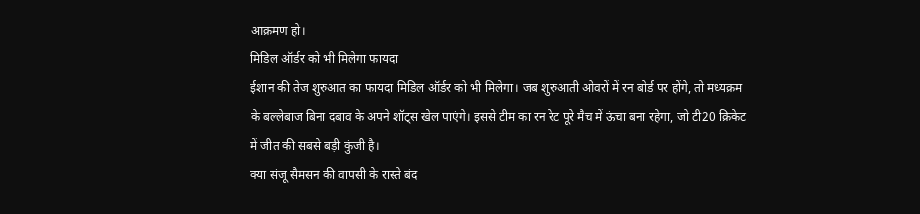आक्रमण हो।
मिडिल ऑर्डर को भी मिलेगा फायदा
ईशान की तेज शुरुआत का फायदा मिडिल ऑर्डर को भी मिलेगा। जब शुरुआती ओवरों में रन बोर्ड पर होंगे, तो मध्यक्रम के बल्लेबाज बिना दबाव के अपने शॉट्स खेल पाएंगे। इससे टीम का रन रेट पूरे मैच में ऊंचा बना रहेगा, जो टी20 क्रिकेट में जीत की सबसे बड़ी कुंजी है।
क्या संजू सैमसन की वापसी के रास्ते बंद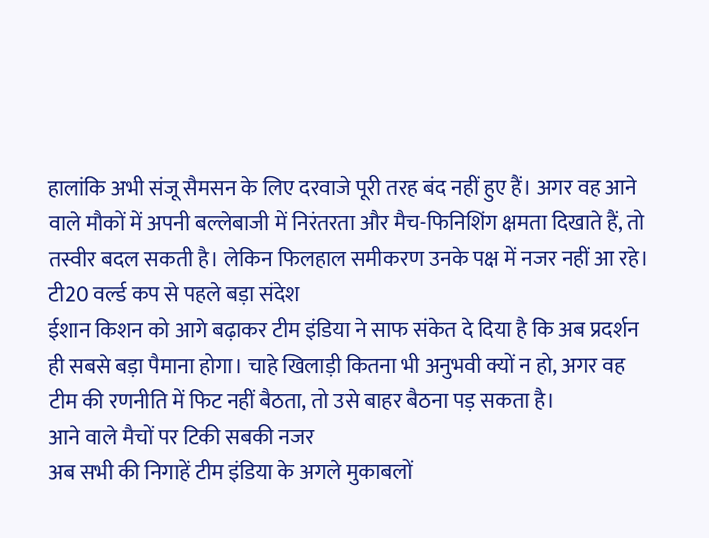हालांकि अभी संजू सैमसन के लिए दरवाजे पूरी तरह बंद नहीं हुए हैं। अगर वह आने वाले मौकों में अपनी बल्लेबाजी में निरंतरता और मैच-फिनिशिंग क्षमता दिखाते हैं, तो तस्वीर बदल सकती है। लेकिन फिलहाल समीकरण उनके पक्ष में नजर नहीं आ रहे।
टी20 वर्ल्ड कप से पहले बड़ा संदेश
ईशान किशन को आगे बढ़ाकर टीम इंडिया ने साफ संकेत दे दिया है कि अब प्रदर्शन ही सबसे बड़ा पैमाना होगा। चाहे खिलाड़ी कितना भी अनुभवी क्यों न हो, अगर वह टीम की रणनीति में फिट नहीं बैठता, तो उसे बाहर बैठना पड़ सकता है।
आने वाले मैचों पर टिकी सबकी नजर
अब सभी की निगाहें टीम इंडिया के अगले मुकाबलों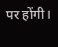पर होंगी।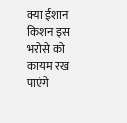क्या ईशान किशन इस भरोसे को कायम रख पाएंगे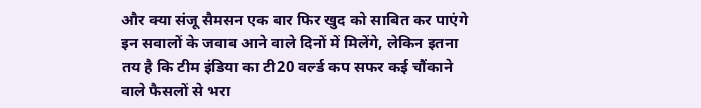और क्या संजू सैमसन एक बार फिर खुद को साबित कर पाएंगे इन सवालों के जवाब आने वाले दिनों में मिलेंगे, लेकिन इतना तय है कि टीम इंडिया का टी20 वर्ल्ड कप सफर कई चौंकाने वाले फैसलों से भरा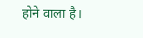होने वाला है।